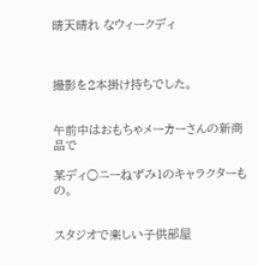晴天晴れ なウィークディ



撮影を2本掛け持ちでした。


午前中はおもちゃメーカーさんの新商品で

某ディ○ニーねずみ1のキャラクターもの。


スタジオで楽しい子供部屋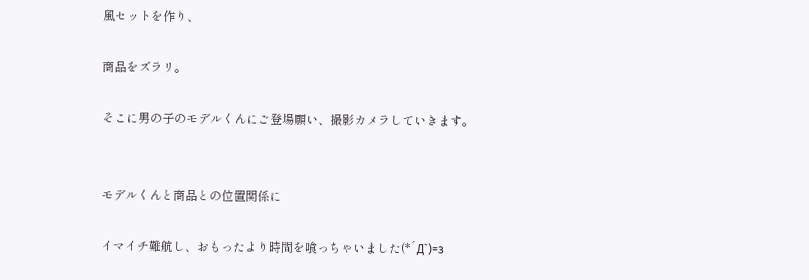風セットを作り、

商品をズラリ。

そこに男の子のモデルくんにご登場願い、撮影カメラしていきます。


モデルくんと商品との位置関係に

イマイチ難航し、おもったより時間を喰っちゃいました(*´Д`)=з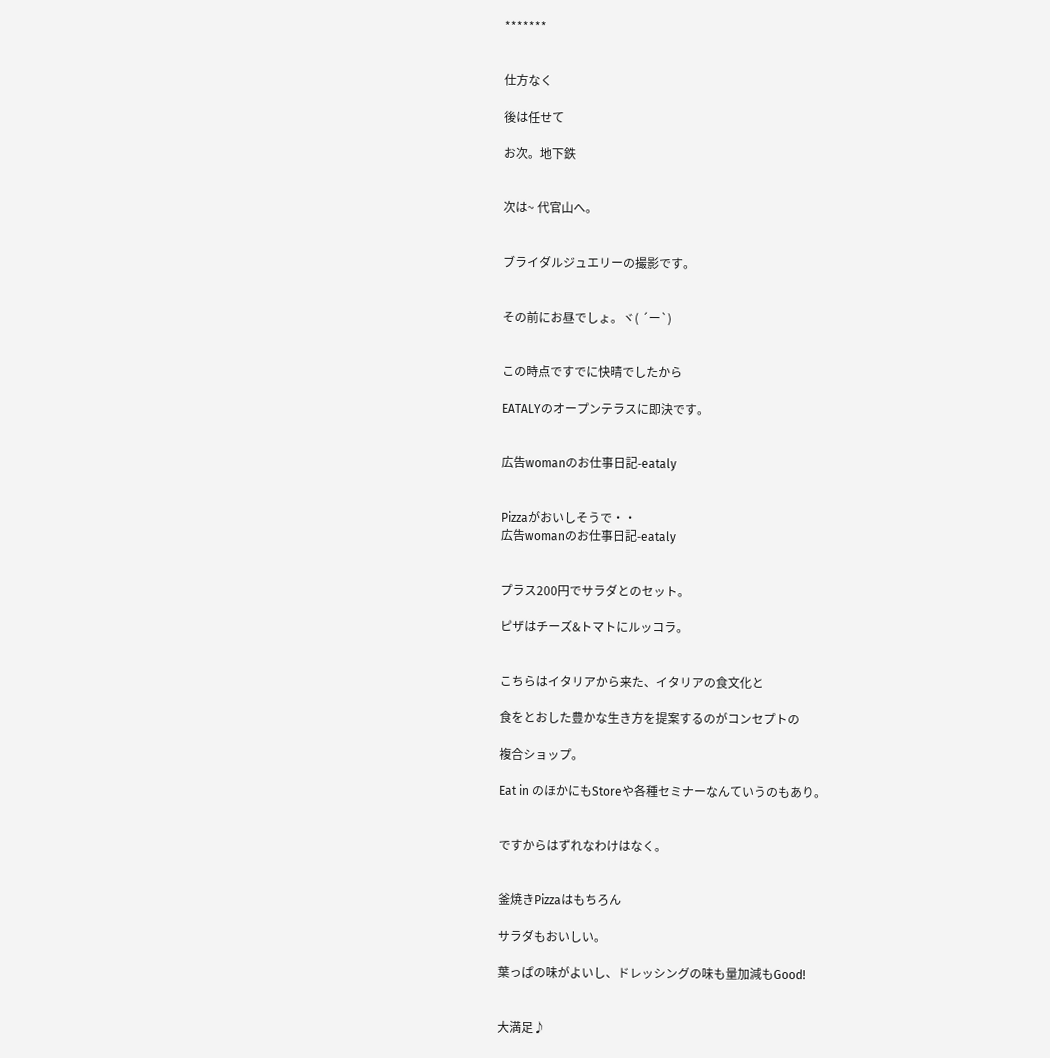*******


仕方なく

後は任せて

お次。地下鉄


次は~ 代官山へ。


ブライダルジュエリーの撮影です。


その前にお昼でしょ。ヾ( ´ー`)


この時点ですでに快晴でしたから

EATALYのオープンテラスに即決です。


広告womanのお仕事日記-eataly


Pizzaがおいしそうで・・
広告womanのお仕事日記-eataly


プラス200円でサラダとのセット。

ピザはチーズ&トマトにルッコラ。


こちらはイタリアから来た、イタリアの食文化と

食をとおした豊かな生き方を提案するのがコンセプトの

複合ショップ。

Eat in のほかにもStoreや各種セミナーなんていうのもあり。


ですからはずれなわけはなく。


釜焼きPizzaはもちろん

サラダもおいしい。

葉っぱの味がよいし、ドレッシングの味も量加減もGood!


大満足♪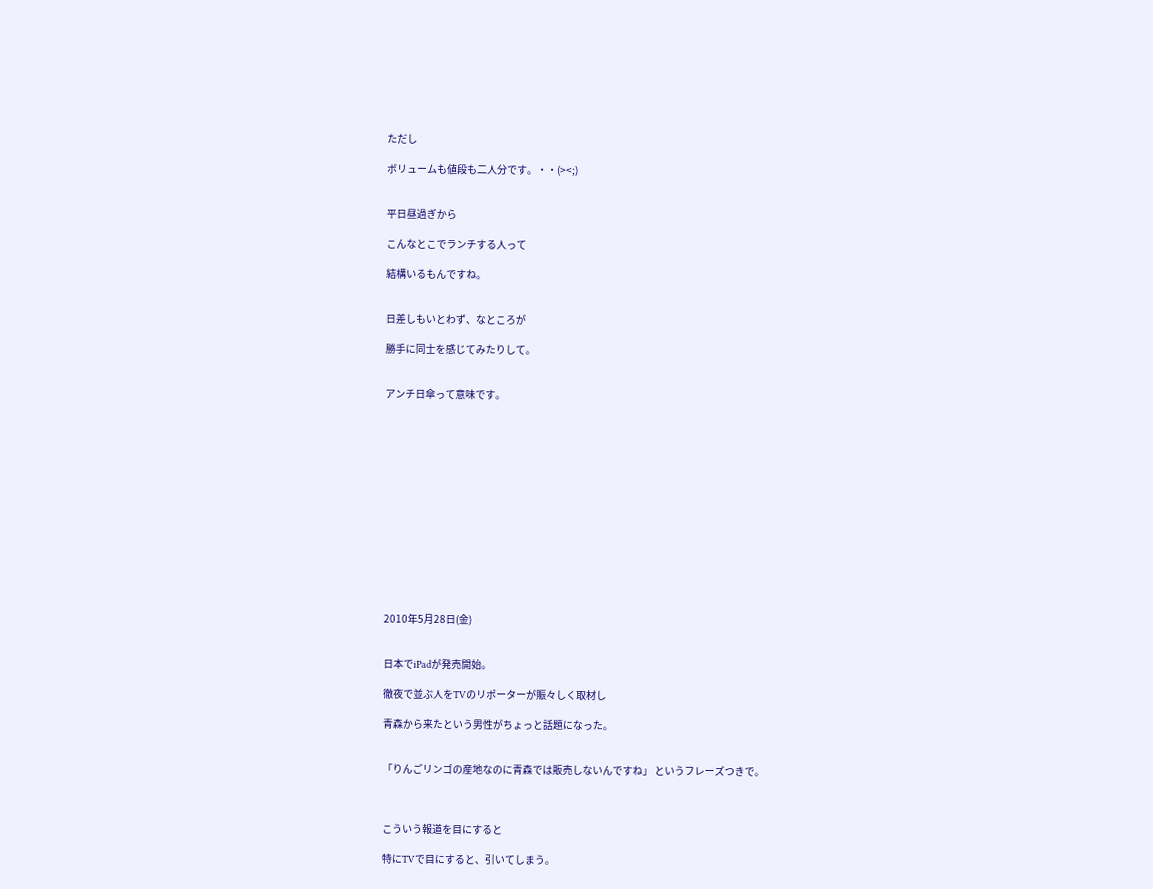ただし

ボリュームも値段も二人分です。・・(><;)


平日昼過ぎから

こんなとこでランチする人って

結構いるもんですね。


日差しもいとわず、なところが

勝手に同士を感じてみたりして。


アンチ日傘って意味です。














2010年5月28日(金)


日本でiPadが発売開始。

徹夜で並ぶ人をTVのリポーターが賑々しく取材し

青森から来たという男性がちょっと話題になった。


「りんごリンゴの産地なのに青森では販売しないんですね」 というフレーズつきで。



こういう報道を目にすると

特にTVで目にすると、引いてしまう。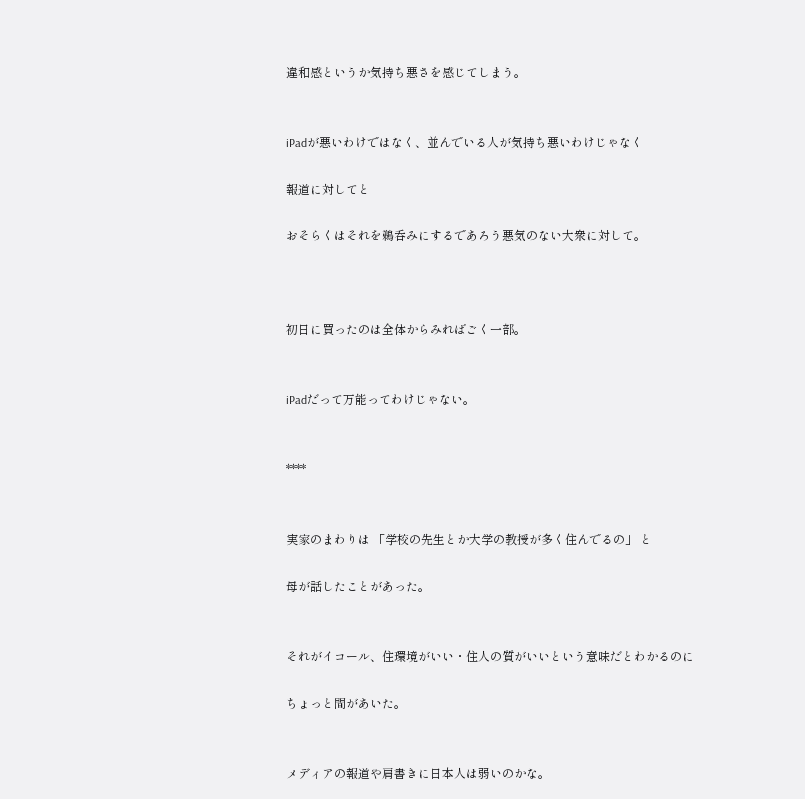違和感というか気持ち悪さを感じてしまう。


iPadが悪いわけではなく、並んでいる人が気持ち悪いわけじゃなく

報道に対してと

おそらくはそれを鵜呑みにするであろう悪気のない大衆に対して。



初日に買ったのは全体からみればごく一部。


iPadだって万能ってわけじゃない。


****


実家のまわりは 「学校の先生とか大学の教授が多く住んでるの」 と

母が話したことがあった。


それがイコール、住環境がいい・住人の質がいいという意味だとわかるのに

ちょっと間があいた。


メディアの報道や肩書きに日本人は弱いのかな。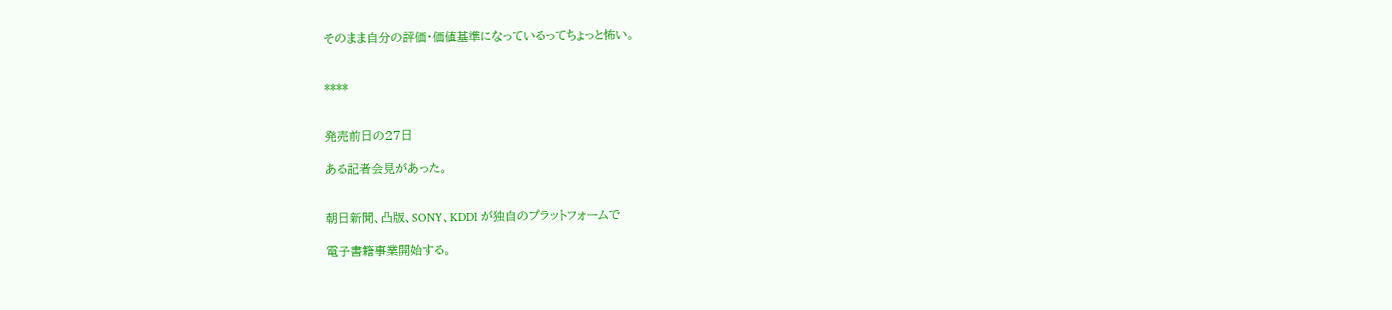そのまま自分の評価・価値基準になっているってちょっと怖い。


****


発売前日の27日

ある記者会見があった。


朝日新聞、凸版、SONY、KDDI が独自のプラットフォームで

電子書籍事業開始する。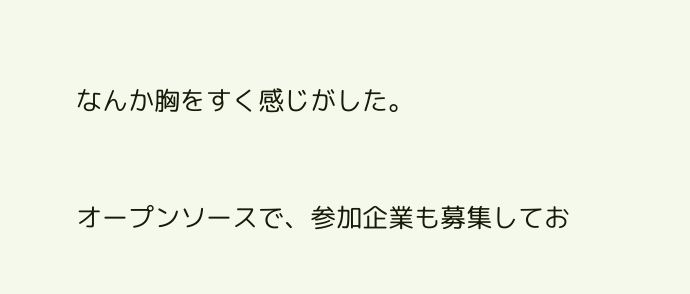なんか胸をすく感じがした。


オープンソースで、参加企業も募集してお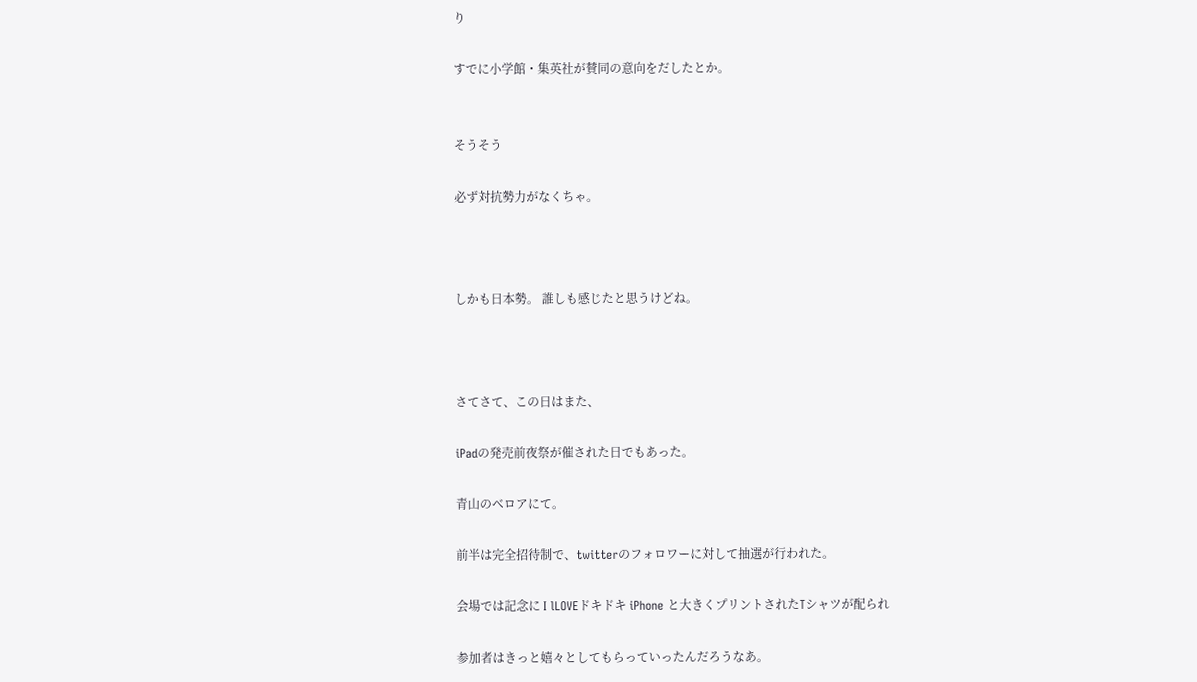り

すでに小学館・集英社が賛同の意向をだしたとか。


そうそう

必ず対抗勢力がなくちゃ。



しかも日本勢。 誰しも感じたと思うけどね。



さてさて、この日はまた、

iPadの発売前夜祭が催された日でもあった。

青山のベロアにて。

前半は完全招待制で、twitterのフォロワーに対して抽選が行われた。

会場では記念に I lLOVEドキドキ iPhone と大きくプリントされたTシャツが配られ

参加者はきっと嬉々としてもらっていったんだろうなあ。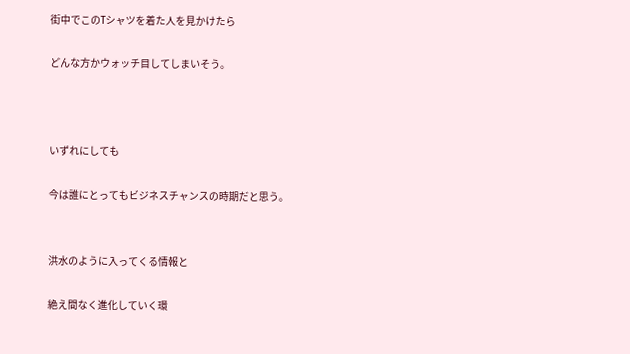街中でこのTシャツを着た人を見かけたら

どんな方かウォッチ目してしまいそう。



いずれにしても

今は誰にとってもビジネスチャンスの時期だと思う。


洪水のように入ってくる情報と

絶え間なく進化していく環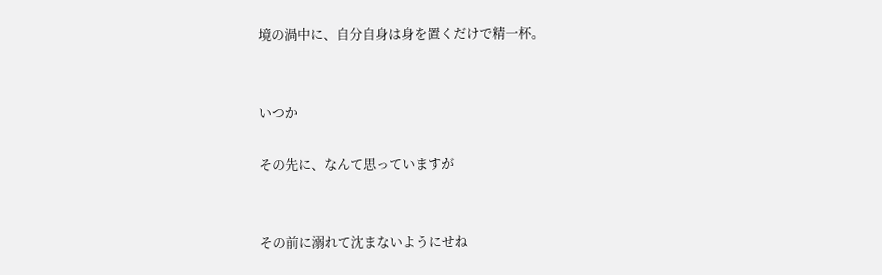境の渦中に、自分自身は身を置くだけで精一杯。


いつか

その先に、なんて思っていますが


その前に溺れて沈まないようにせね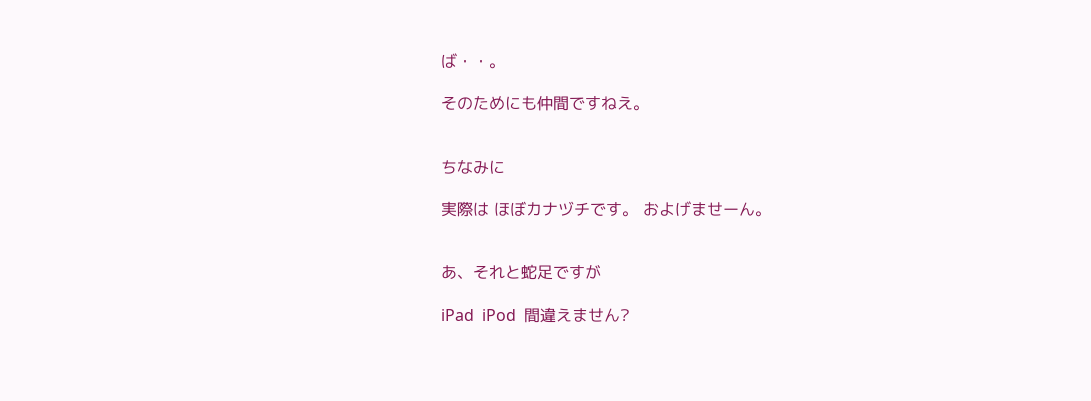ば・・。

そのためにも仲間ですねえ。


ちなみに

実際は ほぼカナヅチです。 およげませーん。


あ、それと蛇足ですが

iPad  iPod  間違えません?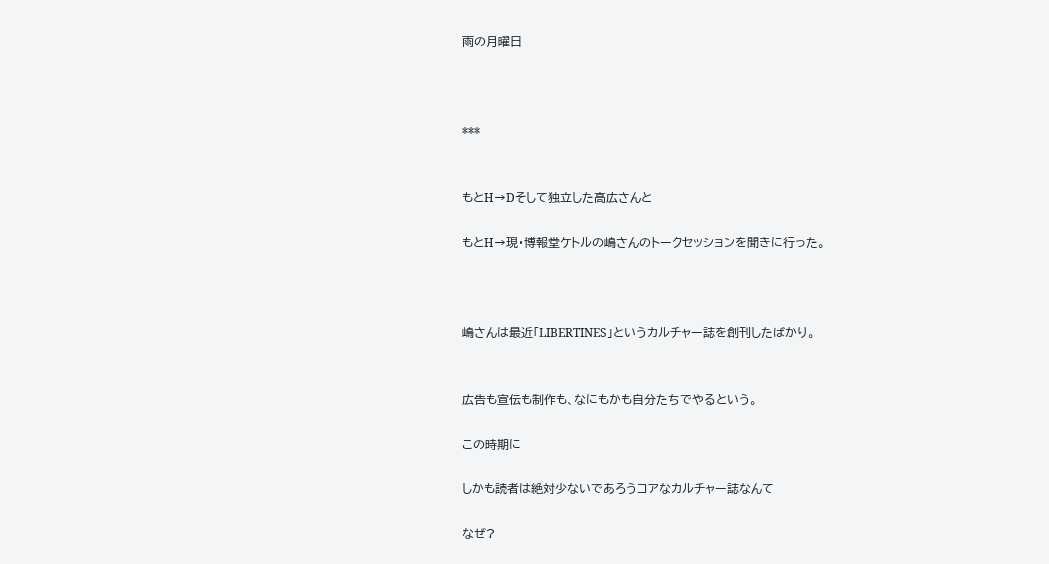雨の月曜日



***


もとH→Dそして独立した高広さんと

もとH→現・博報堂ケトルの嶋さんのトークセッションを聞きに行った。



嶋さんは最近「LIBERTINES」というカルチャー誌を創刊したばかり。


広告も宣伝も制作も、なにもかも自分たちでやるという。

この時期に

しかも読者は絶対少ないであろうコアなカルチャー誌なんて

なぜ?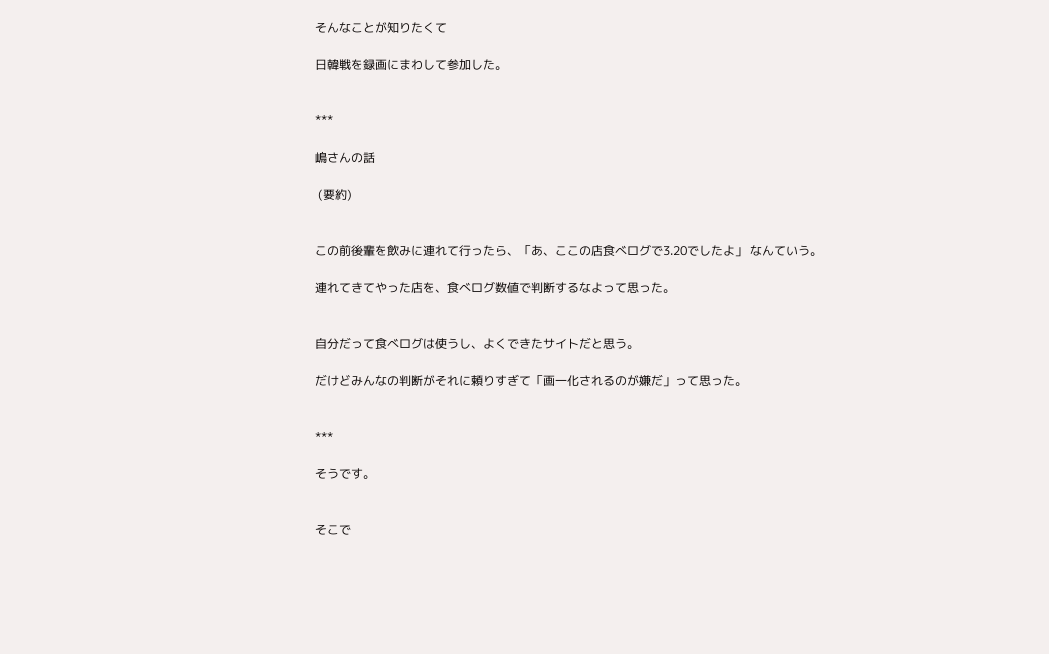そんなことが知りたくて

日韓戦を録画にまわして参加した。


***

嶋さんの話

 (要約)


この前後輩を飲みに連れて行ったら、「あ、ここの店食べログで3.20でしたよ」 なんていう。

連れてきてやった店を、食べログ数値で判断するなよって思った。


自分だって食べログは使うし、よくできたサイトだと思う。

だけどみんなの判断がそれに頼りすぎて「画一化されるのが嫌だ」って思った。


***

そうです。


そこで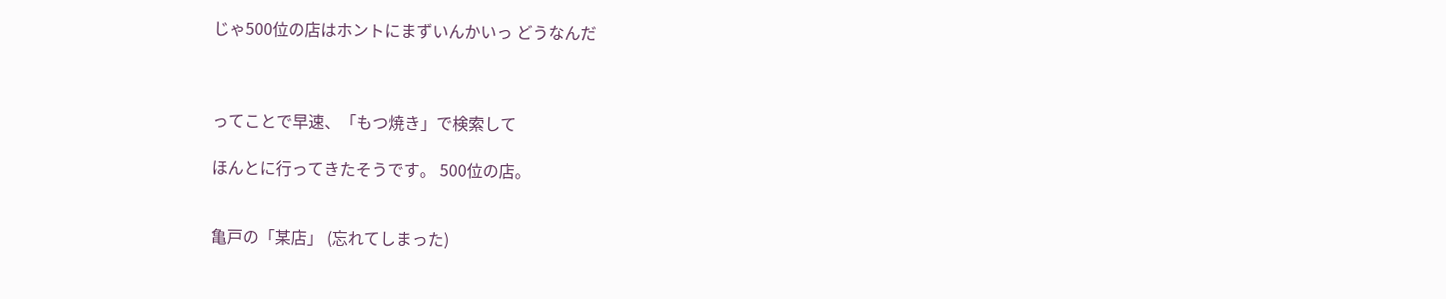じゃ500位の店はホントにまずいんかいっ どうなんだ



ってことで早速、「もつ焼き」で検索して

ほんとに行ってきたそうです。 500位の店。


亀戸の「某店」 (忘れてしまった)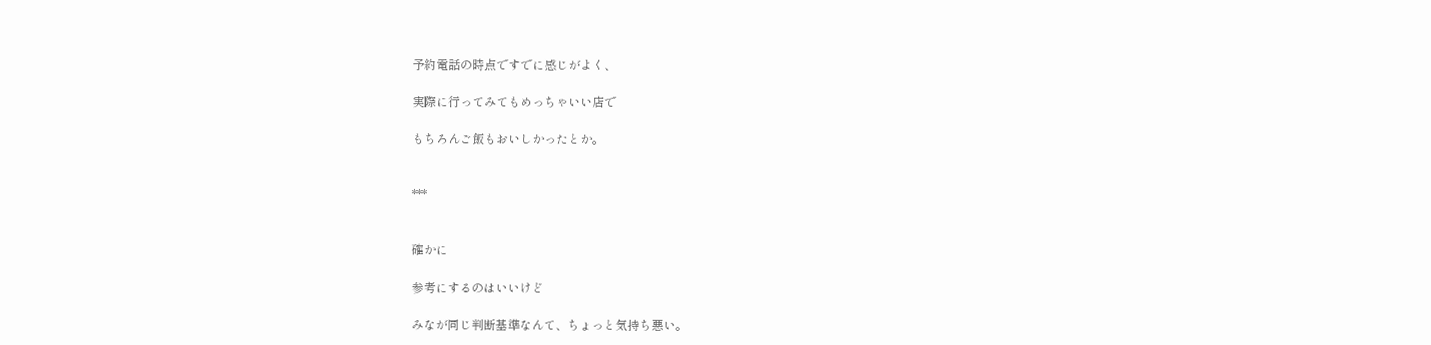予約電話の時点ですでに感じがよく、

実際に行ってみてもめっちゃいい店で

もちろんご飯もおいしかったとか。


***


確かに

参考にするのはいいけど

みなが同じ判断基準なんて、ちょっと気持ち悪い。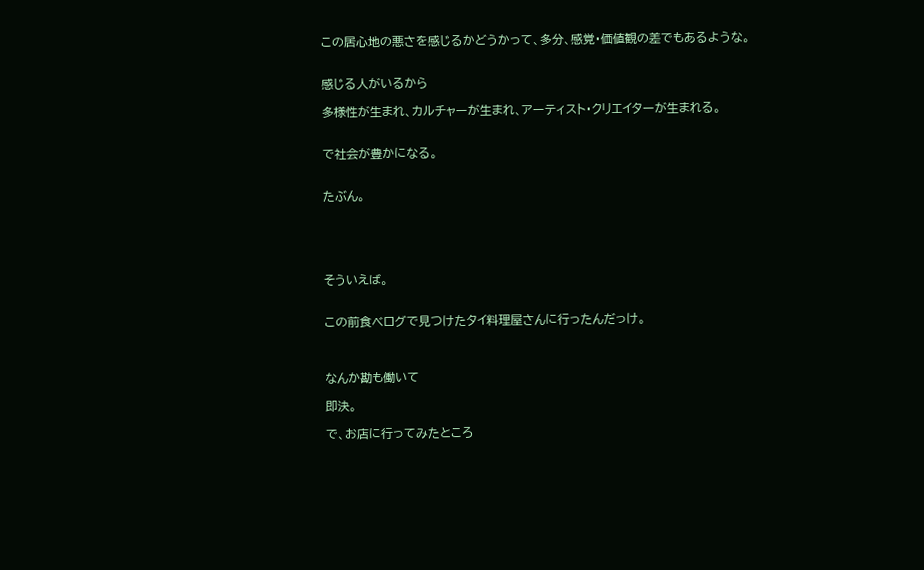この居心地の悪さを感じるかどうかって、多分、感覚・価値観の差でもあるような。


感じる人がいるから

多様性が生まれ、カルチャーが生まれ、アーティスト・クリエイターが生まれる。


で社会が豊かになる。


たぶん。





そういえば。


この前食べログで見つけたタイ料理屋さんに行ったんだっけ。



なんか勘も働いて

即決。

で、お店に行ってみたところ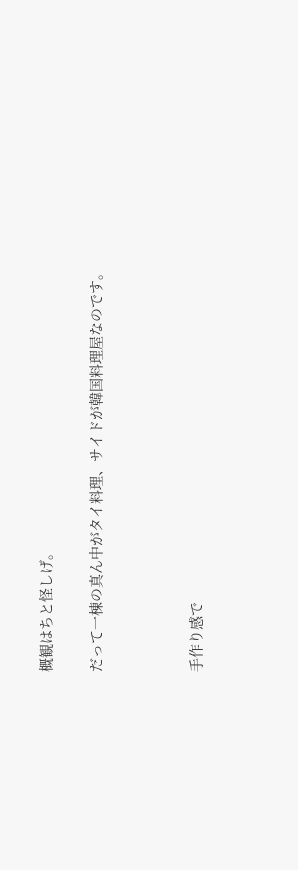概観はちと怪しげ。

だって一棟の真ん中がタイ料理、サイドが韓国料理屋なのです。



手作り感で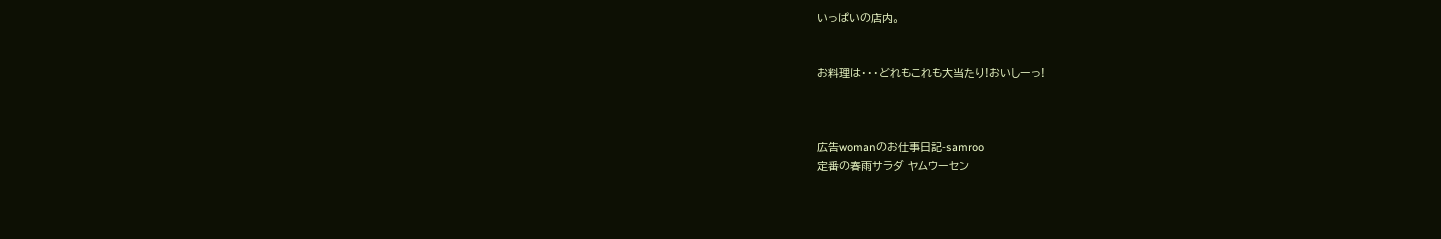いっぱいの店内。


お料理は・・・どれもこれも大当たり!おいしーっ!



広告womanのお仕事日記-samroo
定番の春雨サラダ ヤムウーセン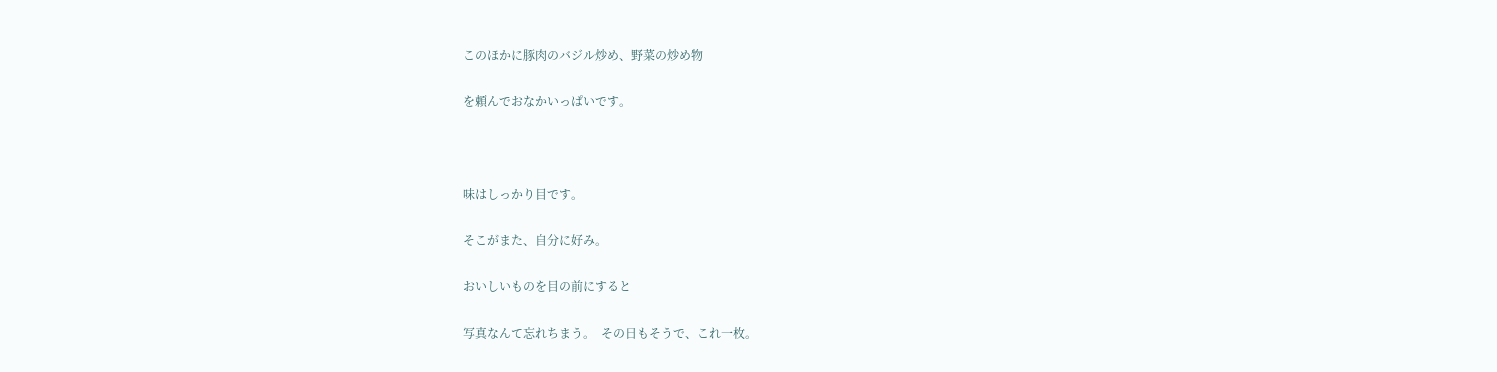このほかに豚肉のバジル炒め、野菜の炒め物

を頼んでおなかいっぱいです。



味はしっかり目です。

そこがまた、自分に好み。

おいしいものを目の前にすると

写真なんて忘れちまう。  その日もそうで、これ一枚。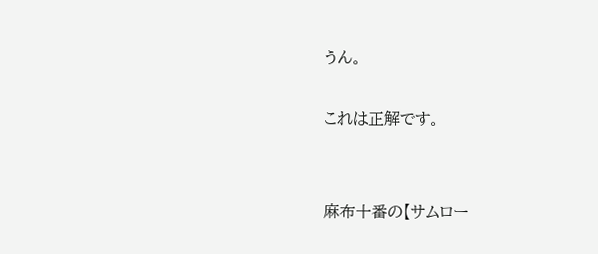うん。

これは正解です。


麻布十番の【サムロー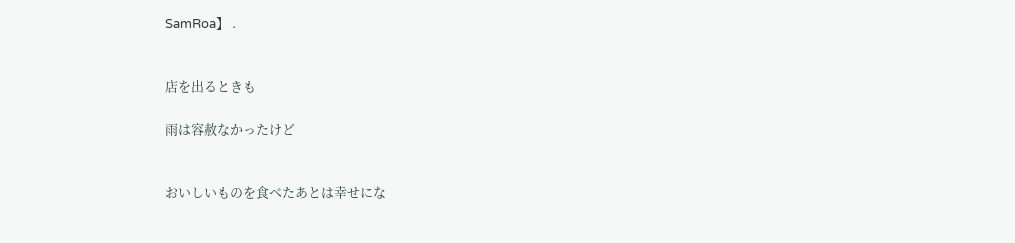SamRoa】 .


店を出るときも

雨は容赦なかったけど


おいしいものを食べたあとは幸せにな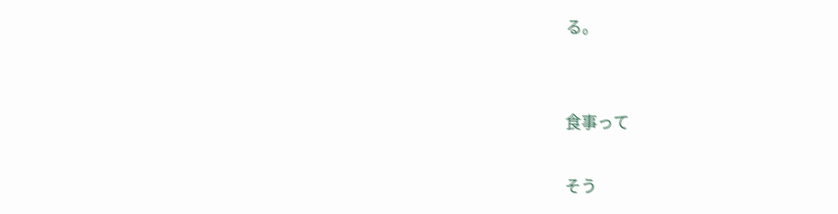る。


食事って

そう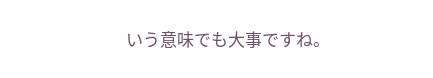いう意味でも大事ですね。